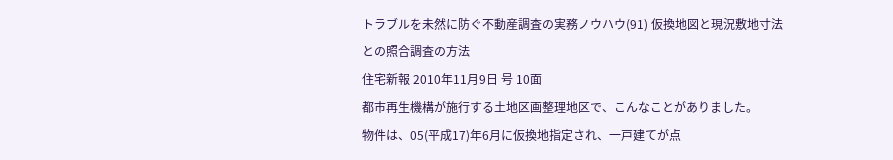トラブルを未然に防ぐ不動産調査の実務ノウハウ(91) 仮換地図と現況敷地寸法との照合調査の方法
住宅新報 2010年11月9日 号 10面
都市再生機構が施行する土地区画整理地区で、こんなことがありました。
物件は、05(平成17)年6月に仮換地指定され、一戸建てが点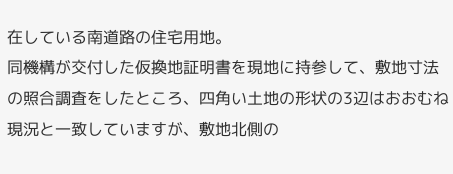在している南道路の住宅用地。
同機構が交付した仮換地証明書を現地に持参して、敷地寸法の照合調査をしたところ、四角い土地の形状の3辺はおおむね現況と一致していますが、敷地北側の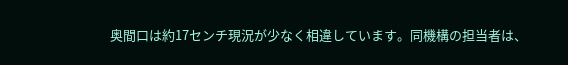奥間口は約17センチ現況が少なく相違しています。同機構の担当者は、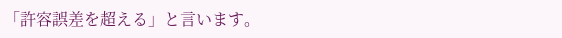「許容誤差を超える」と言います。